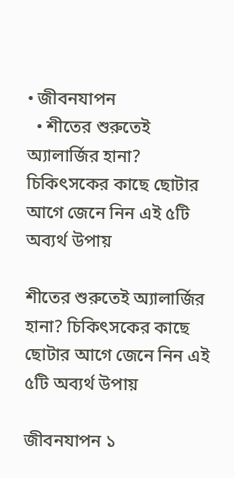• জীবনযাপন
  • শীতের শুরুতেই অ্যালার্জির হানা? চিকিৎসকের কাছে ছোটার আগে জেনে নিন এই ৫টি অব্যর্থ উপায়

শীতের শুরুতেই অ্যালার্জির হানা? চিকিৎসকের কাছে ছোটার আগে জেনে নিন এই ৫টি অব্যর্থ উপায়

জীবনযাপন ১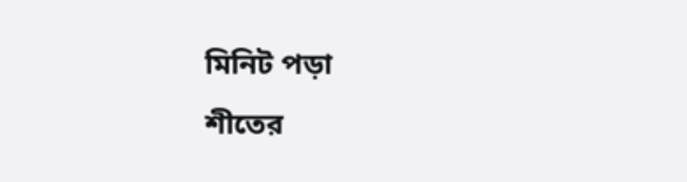মিনিট পড়া
শীতের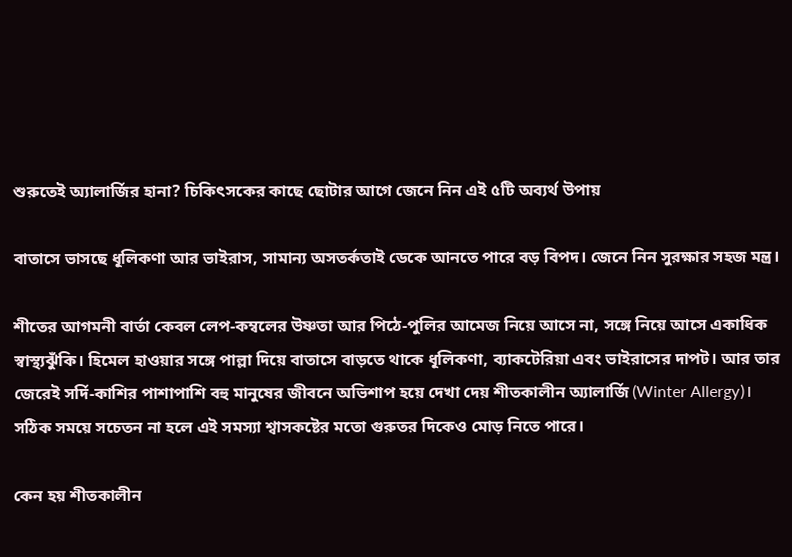শুরুতেই অ্যালার্জির হানা? চিকিৎসকের কাছে ছোটার আগে জেনে নিন এই ৫টি অব্যর্থ উপায়

বাতাসে ভাসছে ধূলিকণা আর ভাইরাস, সামান্য অসতর্কতাই ডেকে আনতে পারে বড় বিপদ। জেনে নিন সুরক্ষার সহজ মন্ত্র।

শীতের আগমনী বার্তা কেবল লেপ-কম্বলের উষ্ণতা আর পিঠে-পুলির আমেজ নিয়ে আসে না, সঙ্গে নিয়ে আসে একাধিক স্বাস্থ্যঝুঁকি। হিমেল হাওয়ার সঙ্গে পাল্লা দিয়ে বাতাসে বাড়তে থাকে ধূলিকণা, ব্যাকটেরিয়া এবং ভাইরাসের দাপট। আর তার জেরেই সর্দি-কাশির পাশাপাশি বহু মানুষের জীবনে অভিশাপ হয়ে দেখা দেয় শীতকালীন অ্যালার্জি (Winter Allergy)। সঠিক সময়ে সচেতন না হলে এই সমস্যা শ্বাসকষ্টের মতো গুরুতর দিকেও মোড় নিতে পারে।

কেন হয় শীতকালীন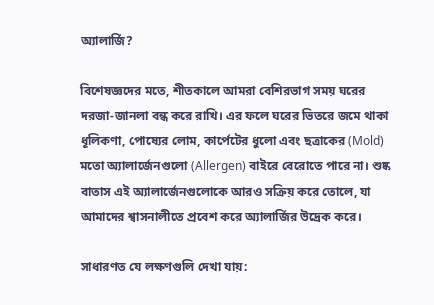অ্যালার্জি?

বিশেষজ্ঞদের মতে, শীতকালে আমরা বেশিরভাগ সময় ঘরের দরজা-জানলা বন্ধ করে রাখি। এর ফলে ঘরের ভিতরে জমে থাকা ধূলিকণা, পোষ্যের লোম, কার্পেটের ধুলো এবং ছত্রাকের (Mold) মতো অ্যালার্জেনগুলো (Allergen) বাইরে বেরোতে পারে না। শুষ্ক বাতাস এই অ্যালার্জেনগুলোকে আরও সক্রিয় করে তোলে, যা আমাদের শ্বাসনালীতে প্রবেশ করে অ্যালার্জির উদ্রেক করে।

সাধারণত যে লক্ষণগুলি দেখা যায়: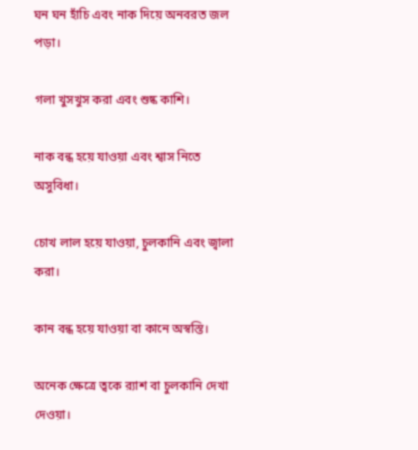ঘন ঘন হাঁচি এবং নাক দিয়ে অনবরত জল পড়া।

গলা খুসখুস করা এবং শুষ্ক কাশি।

নাক বন্ধ হয়ে যাওয়া এবং শ্বাস নিতে অসুবিধা।

চোখ লাল হয়ে যাওয়া, চুলকানি এবং জ্বালা করা।

কান বন্ধ হয়ে যাওয়া বা কানে অস্বস্তি।

অনেক ক্ষেত্রে ত্বকে র‍্যাশ বা চুলকানি দেখা দেওয়া।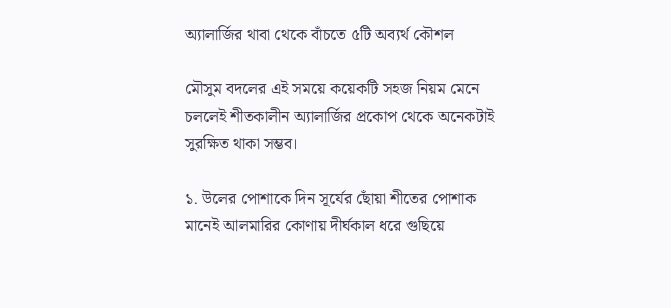অ্যালার্জির থাবা থেকে বাঁচতে ৫টি অব্যর্থ কৌশল

মৌসুম বদলের এই সময়ে কয়েকটি সহজ নিয়ম মেনে চললেই শীতকালীন অ্যালার্জির প্রকোপ থেকে অনেকটাই সুরক্ষিত থাকা সম্ভব।

১. উলের পোশাকে দিন সূর্যের ছোঁয়া শীতের পোশাক মানেই আলমারির কোণায় দীর্ঘকাল ধরে গুছিয়ে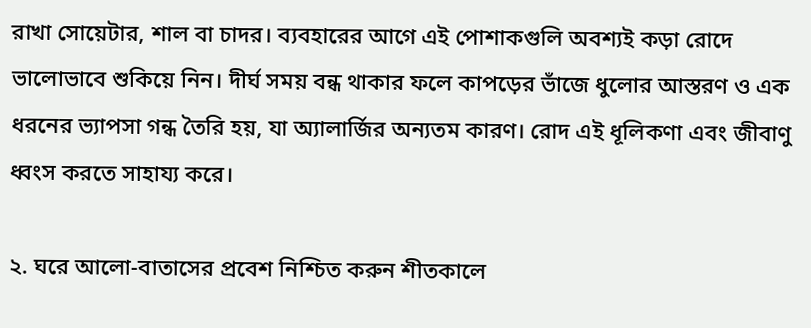রাখা সোয়েটার, শাল বা চাদর। ব্যবহারের আগে এই পোশাকগুলি অবশ্যই কড়া রোদে ভালোভাবে শুকিয়ে নিন। দীর্ঘ সময় বন্ধ থাকার ফলে কাপড়ের ভাঁজে ধুলোর আস্তরণ ও এক ধরনের ভ্যাপসা গন্ধ তৈরি হয়, যা অ্যালার্জির অন্যতম কারণ। রোদ এই ধূলিকণা এবং জীবাণু ধ্বংস করতে সাহায্য করে।

২. ঘরে আলো-বাতাসের প্রবেশ নিশ্চিত করুন শীতকালে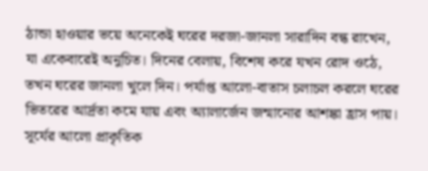ঠান্ডা হাওয়ার ভয়ে অনেকেই ঘরের দরজা-জানলা সারাদিন বন্ধ রাখেন, যা একেবারেই অনুচিত। দিনের বেলায়, বিশেষ করে যখন রোদ ওঠে, তখন ঘরের জানলা খুলে দিন। পর্যাপ্ত আলো-বাতাস চলাচল করলে ঘরের ভিতরের আর্দ্রতা কমে যায় এবং অ্যালার্জেন জন্মানোর আশঙ্কা হ্রাস পায়। সূর্যের আলো প্রাকৃতিক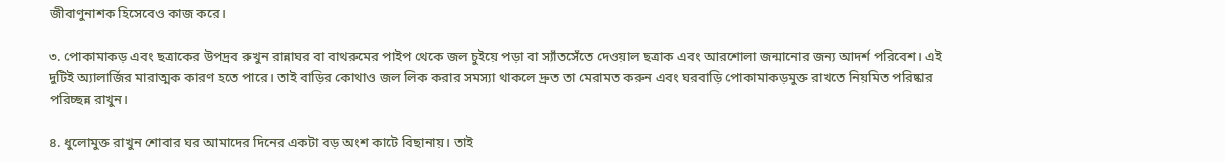জীবাণুনাশক হিসেবেও কাজ করে।

৩. পোকামাকড় এবং ছত্রাকের উপদ্রব রুখুন রান্নাঘর বা বাথরুমের পাইপ থেকে জল চুইয়ে পড়া বা স্যাঁতসেঁতে দেওয়াল ছত্রাক এবং আরশোলা জন্মানোর জন্য আদর্শ পরিবেশ। এই দুটিই অ্যালার্জির মারাত্মক কারণ হতে পারে। তাই বাড়ির কোথাও জল লিক করার সমস্যা থাকলে দ্রুত তা মেরামত করুন এবং ঘরবাড়ি পোকামাকড়মুক্ত রাখতে নিয়মিত পরিষ্কার পরিচ্ছন্ন রাখুন।

৪. ধুলোমুক্ত রাখুন শোবার ঘর আমাদের দিনের একটা বড় অংশ কাটে বিছানায়। তাই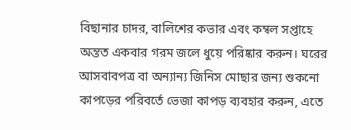বিছানার চাদর, বালিশের কভার এবং কম্বল সপ্তাহে অন্তত একবার গরম জলে ধুয়ে পরিষ্কার করুন। ঘরের আসবাবপত্র বা অন্যান্য জিনিস মোছার জন্য শুকনো কাপড়ের পরিবর্তে ভেজা কাপড় ব্যবহার করুন, এতে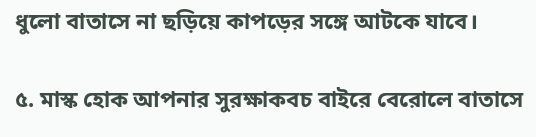ধুলো বাতাসে না ছড়িয়ে কাপড়ের সঙ্গে আটকে যাবে।

৫. মাস্ক হোক আপনার সুরক্ষাকবচ বাইরে বেরোলে বাতাসে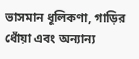ভাসমান ধূলিকণা, গাড়ির ধোঁয়া এবং অন্যান্য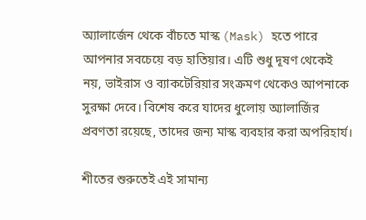অ্যালার্জেন থেকে বাঁচতে মাস্ক (Mask) হতে পারে আপনার সবচেয়ে বড় হাতিয়ার। এটি শুধু দূষণ থেকেই নয়, ভাইরাস ও ব্যাকটেরিয়ার সংক্রমণ থেকেও আপনাকে সুরক্ষা দেবে। বিশেষ করে যাদের ধুলোয় অ্যালার্জির প্রবণতা রয়েছে, তাদের জন্য মাস্ক ব্যবহার করা অপরিহার্য।

শীতের শুরুতেই এই সামান্য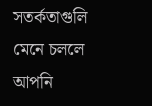সতর্কতাগুলি মেনে চললে আপনি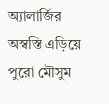অ্যালার্জির অস্বস্তি এড়িয়ে পুরো মৌসুম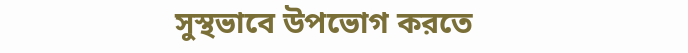সুস্থভাবে উপভোগ করতে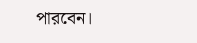পারবেন।